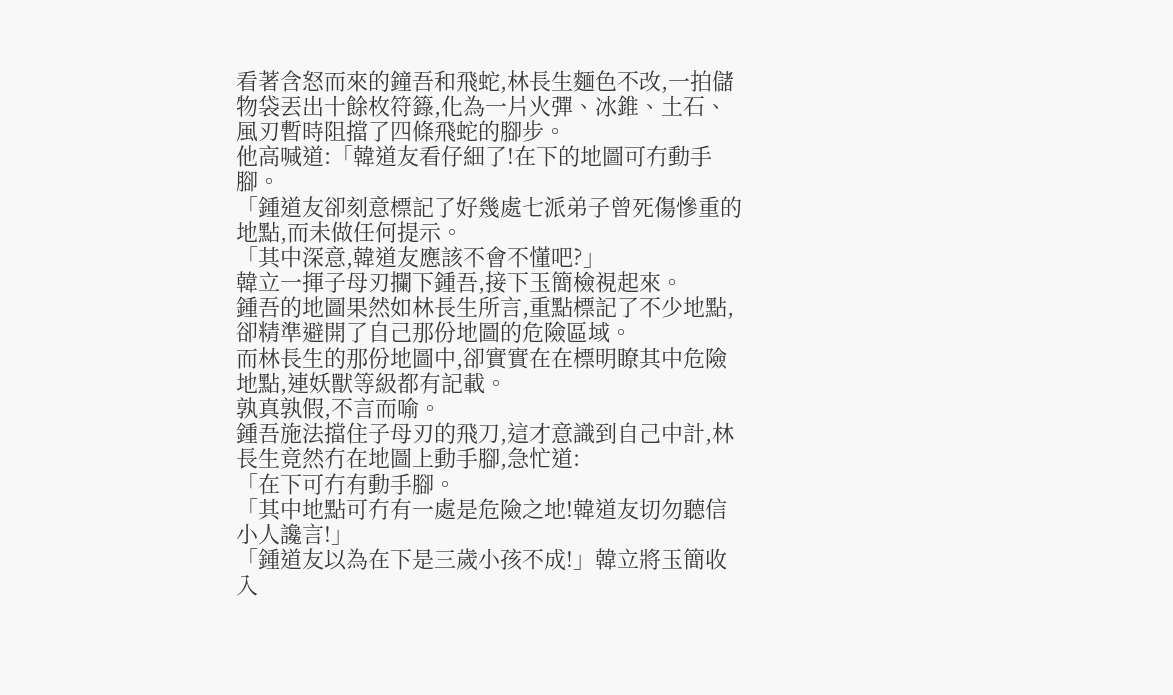看著含怒而來的鐘吾和飛蛇,林長生麵色不改,一拍儲物袋丟出十餘枚符籙,化為一片火彈、冰錐、土石、風刃暫時阻擋了四條飛蛇的腳步。
他高喊道:「韓道友看仔細了!在下的地圖可冇動手腳。
「鍾道友卻刻意標記了好幾處七派弟子曾死傷慘重的地點,而未做任何提示。
「其中深意,韓道友應該不會不懂吧?」
韓立一揮子母刃攔下鍾吾,接下玉簡檢視起來。
鍾吾的地圖果然如林長生所言,重點標記了不少地點,卻精準避開了自己那份地圖的危險區域。
而林長生的那份地圖中,卻實實在在標明瞭其中危險地點,連妖獸等級都有記載。
孰真孰假,不言而喻。
鍾吾施法擋住子母刃的飛刀,這才意識到自己中計,林長生竟然冇在地圖上動手腳,急忙道:
「在下可冇有動手腳。
「其中地點可冇有一處是危險之地!韓道友切勿聽信小人讒言!」
「鍾道友以為在下是三歲小孩不成!」韓立將玉簡收入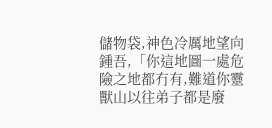儲物袋,神色冷厲地望向鍾吾,「你這地圖一處危險之地都冇有,難道你靈獸山以往弟子都是廢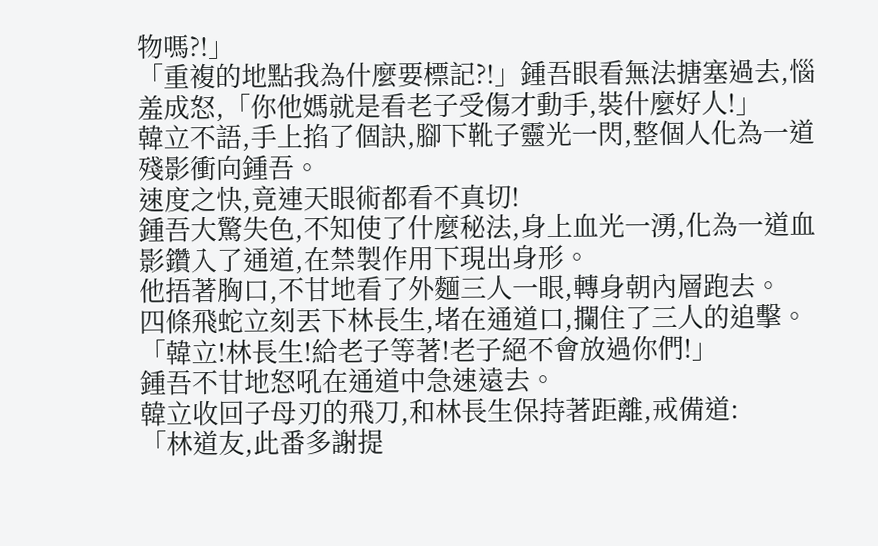物嗎?!」
「重複的地點我為什麼要標記?!」鍾吾眼看無法搪塞過去,惱羞成怒,「你他媽就是看老子受傷才動手,裝什麼好人!」
韓立不語,手上掐了個訣,腳下靴子靈光一閃,整個人化為一道殘影衝向鍾吾。
速度之快,竟連天眼術都看不真切!
鍾吾大驚失色,不知使了什麼秘法,身上血光一湧,化為一道血影鑽入了通道,在禁製作用下現出身形。
他捂著胸口,不甘地看了外麵三人一眼,轉身朝內層跑去。
四條飛蛇立刻丟下林長生,堵在通道口,攔住了三人的追擊。
「韓立!林長生!給老子等著!老子絕不會放過你們!」
鍾吾不甘地怒吼在通道中急速遠去。
韓立收回子母刃的飛刀,和林長生保持著距離,戒備道:
「林道友,此番多謝提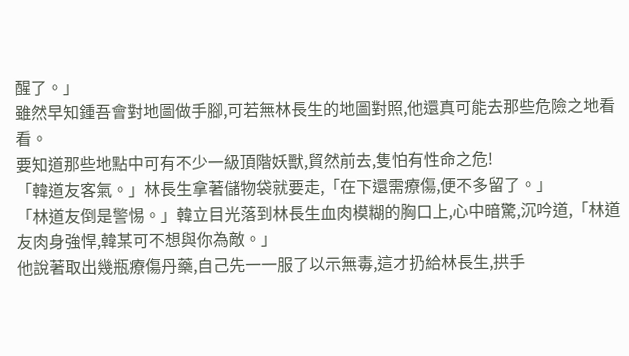醒了。」
雖然早知鍾吾會對地圖做手腳,可若無林長生的地圖對照,他還真可能去那些危險之地看看。
要知道那些地點中可有不少一級頂階妖獸,貿然前去,隻怕有性命之危!
「韓道友客氣。」林長生拿著儲物袋就要走,「在下還需療傷,便不多留了。」
「林道友倒是警惕。」韓立目光落到林長生血肉模糊的胸口上,心中暗驚,沉吟道,「林道友肉身強悍,韓某可不想與你為敵。」
他說著取出幾瓶療傷丹藥,自己先一一服了以示無毒,這才扔給林長生,拱手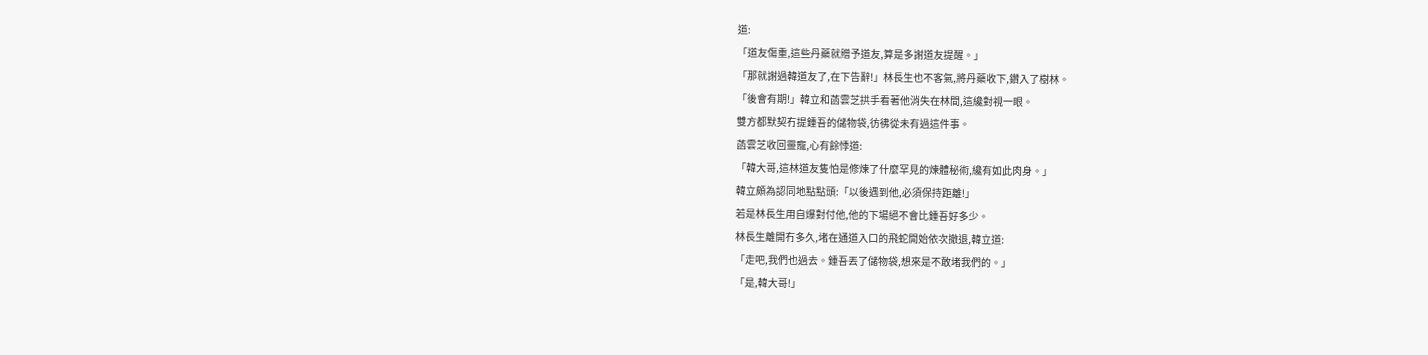道:
「道友傷重,這些丹藥就贈予道友,算是多謝道友提醒。」
「那就謝過韓道友了,在下告辭!」林長生也不客氣,將丹藥收下,鑽入了樹林。
「後會有期!」韓立和菡雲芝拱手看著他消失在林間,這纔對視一眼。
雙方都默契冇提鍾吾的儲物袋,彷彿從未有過這件事。
菡雲芝收回靈寵,心有餘悸道:
「韓大哥,這林道友隻怕是修煉了什麼罕見的煉體秘術,纔有如此肉身。」
韓立頗為認同地點點頭:「以後遇到他,必須保持距離!」
若是林長生用自爆對付他,他的下場絕不會比鍾吾好多少。
林長生離開冇多久,堵在通道入口的飛蛇開始依次撤退,韓立道:
「走吧,我們也過去。鍾吾丟了儲物袋,想來是不敢堵我們的。」
「是,韓大哥!」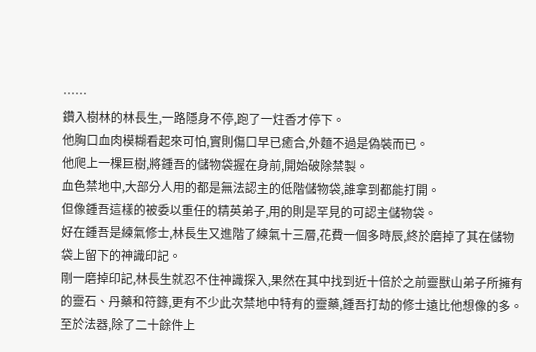……
鑽入樹林的林長生,一路隱身不停,跑了一炷香才停下。
他胸口血肉模糊看起來可怕,實則傷口早已癒合,外麵不過是偽裝而已。
他爬上一棵巨樹,將鍾吾的儲物袋握在身前,開始破除禁製。
血色禁地中,大部分人用的都是無法認主的低階儲物袋,誰拿到都能打開。
但像鍾吾這樣的被委以重任的精英弟子,用的則是罕見的可認主儲物袋。
好在鍾吾是練氣修士,林長生又進階了練氣十三層,花費一個多時辰,終於磨掉了其在儲物袋上留下的神識印記。
剛一磨掉印記,林長生就忍不住神識探入,果然在其中找到近十倍於之前靈獸山弟子所擁有的靈石、丹藥和符籙,更有不少此次禁地中特有的靈藥,鍾吾打劫的修士遠比他想像的多。
至於法器,除了二十餘件上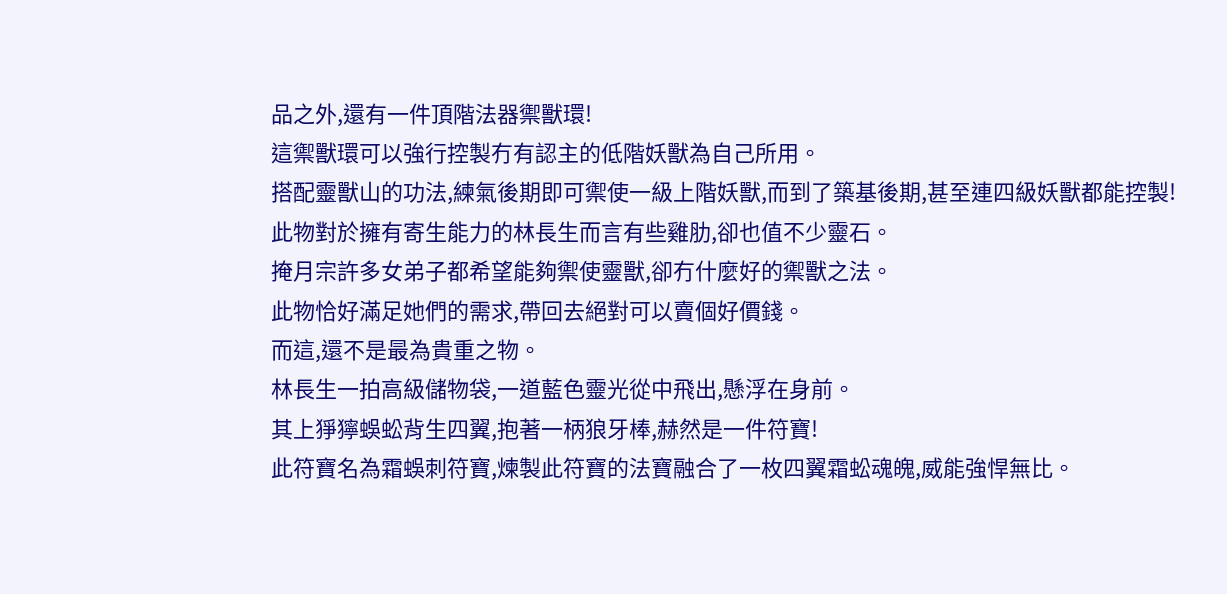品之外,還有一件頂階法器禦獸環!
這禦獸環可以強行控製冇有認主的低階妖獸為自己所用。
搭配靈獸山的功法,練氣後期即可禦使一級上階妖獸,而到了築基後期,甚至連四級妖獸都能控製!
此物對於擁有寄生能力的林長生而言有些雞肋,卻也值不少靈石。
掩月宗許多女弟子都希望能夠禦使靈獸,卻冇什麼好的禦獸之法。
此物恰好滿足她們的需求,帶回去絕對可以賣個好價錢。
而這,還不是最為貴重之物。
林長生一拍高級儲物袋,一道藍色靈光從中飛出,懸浮在身前。
其上猙獰蜈蚣背生四翼,抱著一柄狼牙棒,赫然是一件符寶!
此符寶名為霜蜈刺符寶,煉製此符寶的法寶融合了一枚四翼霜蚣魂魄,威能強悍無比。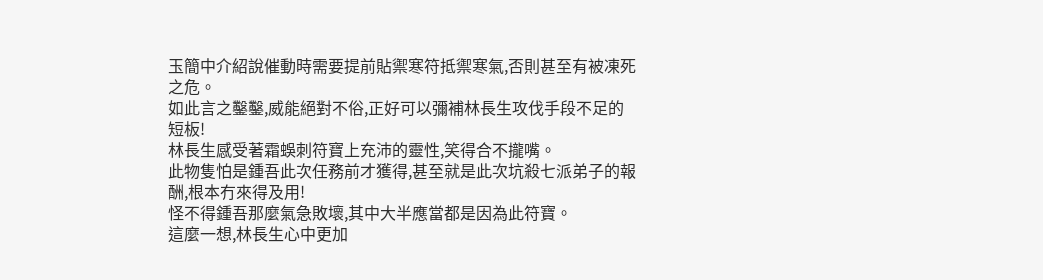玉簡中介紹說催動時需要提前貼禦寒符抵禦寒氣,否則甚至有被凍死之危。
如此言之鑿鑿,威能絕對不俗,正好可以彌補林長生攻伐手段不足的短板!
林長生感受著霜蜈刺符寶上充沛的靈性,笑得合不攏嘴。
此物隻怕是鍾吾此次任務前才獲得,甚至就是此次坑殺七派弟子的報酬,根本冇來得及用!
怪不得鍾吾那麼氣急敗壞,其中大半應當都是因為此符寶。
這麼一想,林長生心中更加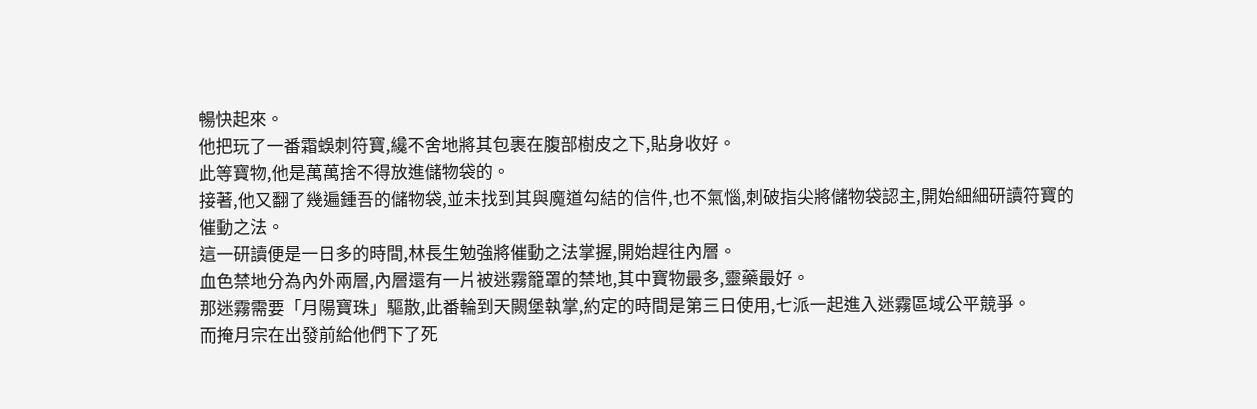暢快起來。
他把玩了一番霜蜈刺符寶,纔不舍地將其包裹在腹部樹皮之下,貼身收好。
此等寶物,他是萬萬捨不得放進儲物袋的。
接著,他又翻了幾遍鍾吾的儲物袋,並未找到其與魔道勾結的信件,也不氣惱,刺破指尖將儲物袋認主,開始細細研讀符寶的催動之法。
這一研讀便是一日多的時間,林長生勉強將催動之法掌握,開始趕往內層。
血色禁地分為內外兩層,內層還有一片被迷霧籠罩的禁地,其中寶物最多,靈藥最好。
那迷霧需要「月陽寶珠」驅散,此番輪到天闕堡執掌,約定的時間是第三日使用,七派一起進入迷霧區域公平競爭。
而掩月宗在出發前給他們下了死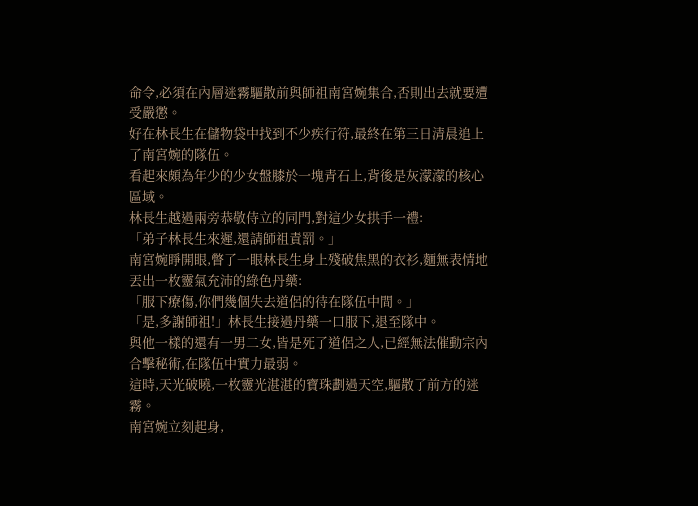命令,必須在內層迷霧驅散前與師祖南宮婉集合,否則出去就要遭受嚴懲。
好在林長生在儲物袋中找到不少疾行符,最終在第三日清晨追上了南宮婉的隊伍。
看起來頗為年少的少女盤膝於一塊青石上,背後是灰濛濛的核心區域。
林長生越過兩旁恭敬侍立的同門,對這少女拱手一禮:
「弟子林長生來遲,還請師祖責罰。」
南宮婉睜開眼,瞥了一眼林長生身上殘破焦黑的衣衫,麵無表情地丟出一枚靈氣充沛的綠色丹藥:
「服下療傷,你們幾個失去道侶的待在隊伍中間。」
「是,多謝師祖!」林長生接過丹藥一口服下,退至隊中。
與他一樣的還有一男二女,皆是死了道侶之人,已經無法催動宗內合擊秘術,在隊伍中實力最弱。
這時,天光破曉,一枚靈光湛湛的寶珠劃過天空,驅散了前方的迷霧。
南宮婉立刻起身,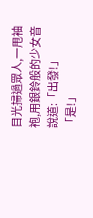目光掃過眾人,一甩袖袍,用銀鈴般的少女音說道:「出發!」
「是!」